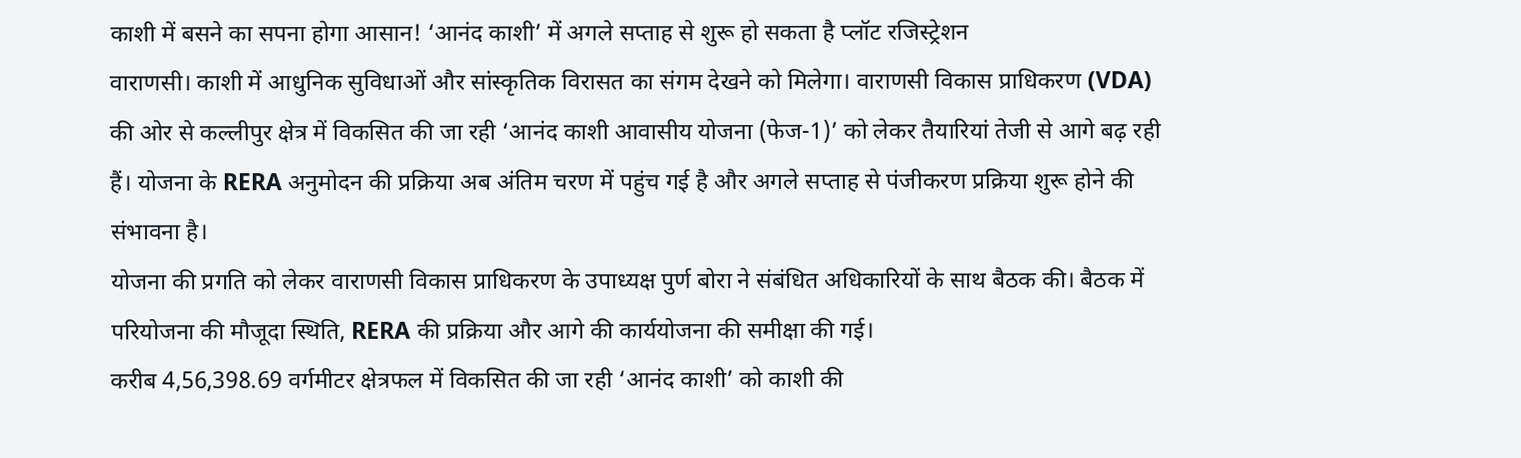काशी में बसने का सपना होगा आसान! ‘आनंद काशी’ में अगले सप्ताह से शुरू हो सकता है प्लॉट रजिस्ट्रेशन
वाराणसी। काशी में आधुनिक सुविधाओं और सांस्कृतिक विरासत का संगम देखने को मिलेगा। वाराणसी विकास प्राधिकरण (VDA) की ओर से कल्लीपुर क्षेत्र में विकसित की जा रही ‘आनंद काशी आवासीय योजना (फेज-1)’ को लेकर तैयारियां तेजी से आगे बढ़ रही हैं। योजना के RERA अनुमोदन की प्रक्रिया अब अंतिम चरण में पहुंच गई है और अगले सप्ताह से पंजीकरण प्रक्रिया शुरू होने की संभावना है।
योजना की प्रगति को लेकर वाराणसी विकास प्राधिकरण के उपाध्यक्ष पुर्ण बोरा ने संबंधित अधिकारियों के साथ बैठक की। बैठक में परियोजना की मौजूदा स्थिति, RERA की प्रक्रिया और आगे की कार्ययोजना की समीक्षा की गई।
करीब 4,56,398.69 वर्गमीटर क्षेत्रफल में विकसित की जा रही ‘आनंद काशी’ को काशी की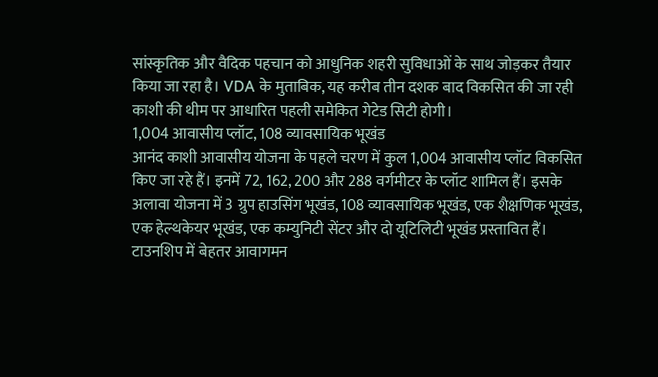सांस्कृतिक और वैदिक पहचान को आधुनिक शहरी सुविधाओं के साथ जोड़कर तैयार किया जा रहा है। VDA के मुताबिक, यह करीब तीन दशक बाद विकसित की जा रही काशी की थीम पर आधारित पहली समेकित गेटेड सिटी होगी।
1,004 आवासीय प्लॉट, 108 व्यावसायिक भूखंड
आनंद काशी आवासीय योजना के पहले चरण में कुल 1,004 आवासीय प्लॉट विकसित किए जा रहे हैं। इनमें 72, 162, 200 और 288 वर्गमीटर के प्लॉट शामिल हैं। इसके अलावा योजना में 3 ग्रुप हाउसिंग भूखंड, 108 व्यावसायिक भूखंड, एक शैक्षणिक भूखंड, एक हेल्थकेयर भूखंड, एक कम्युनिटी सेंटर और दो यूटिलिटी भूखंड प्रस्तावित हैं।
टाउनशिप में बेहतर आवागमन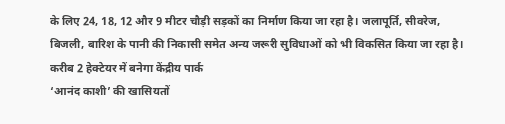के लिए 24, 18, 12 और 9 मीटर चौड़ी सड़कों का निर्माण किया जा रहा है। जलापूर्ति, सीवरेज, बिजली, बारिश के पानी की निकासी समेत अन्य जरूरी सुविधाओं को भी विकसित किया जा रहा है।
करीब 2 हेक्टेयर में बनेगा केंद्रीय पार्क
‘आनंद काशी’ की खासियतों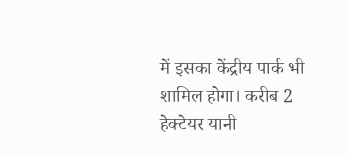में इसका केंद्रीय पार्क भी शामिल होगा। करीब 2 हेक्टेयर यानी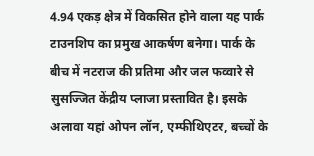4.94 एकड़ क्षेत्र में विकसित होने वाला यह पार्क टाउनशिप का प्रमुख आकर्षण बनेगा। पार्क के बीच में नटराज की प्रतिमा और जल फव्वारे से सुसज्जित केंद्रीय प्लाजा प्रस्तावित है। इसके अलावा यहां ओपन लॉन, एम्फीथिएटर, बच्चों के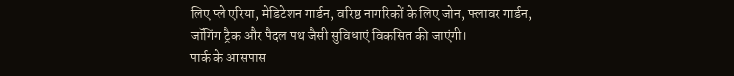लिए प्ले एरिया, मेडिटेशन गार्डन, वरिष्ठ नागरिकों के लिए जोन, फ्लावर गार्डन, जॉगिंग ट्रैक और पैदल पथ जैसी सुविधाएं विकसित की जाएंगी।
पार्क के आसपास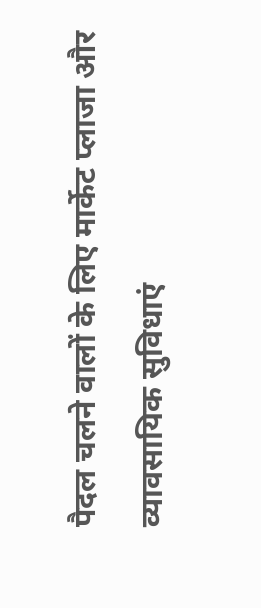पैदल चलने वालों के लिए मार्केट प्लाजा और व्यावसायिक सुविधाएं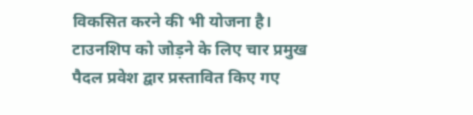विकसित करने की भी योजना है। टाउनशिप को जोड़ने के लिए चार प्रमुख पैदल प्रवेश द्वार प्रस्तावित किए गए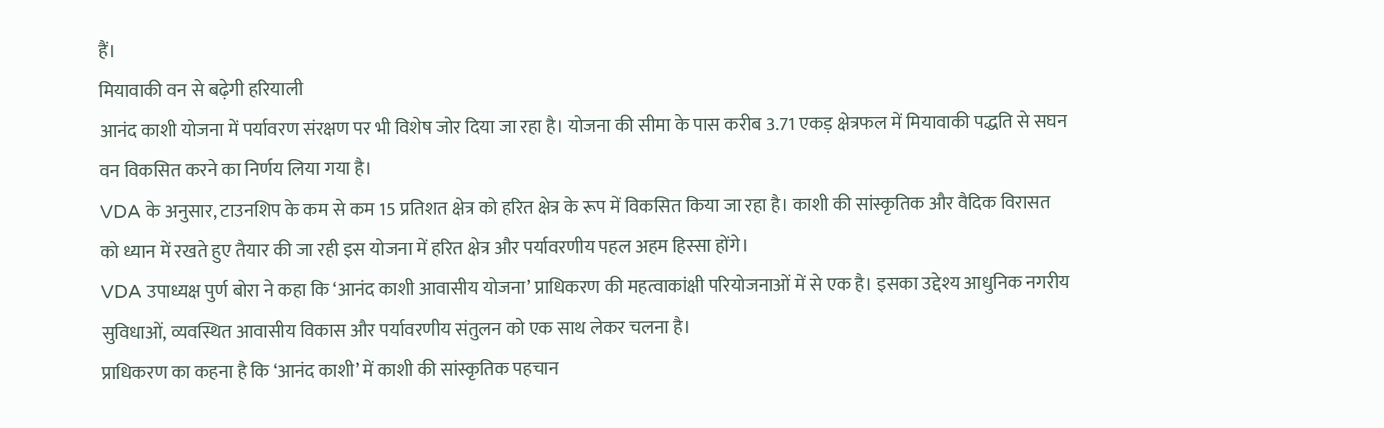हैं।
मियावाकी वन से बढ़ेगी हरियाली
आनंद काशी योजना में पर्यावरण संरक्षण पर भी विशेष जोर दिया जा रहा है। योजना की सीमा के पास करीब 3.71 एकड़ क्षेत्रफल में मियावाकी पद्धति से सघन वन विकसित करने का निर्णय लिया गया है।
VDA के अनुसार, टाउनशिप के कम से कम 15 प्रतिशत क्षेत्र को हरित क्षेत्र के रूप में विकसित किया जा रहा है। काशी की सांस्कृतिक और वैदिक विरासत को ध्यान में रखते हुए तैयार की जा रही इस योजना में हरित क्षेत्र और पर्यावरणीय पहल अहम हिस्सा होंगे।
VDA उपाध्यक्ष पुर्ण बोरा ने कहा कि ‘आनंद काशी आवासीय योजना’ प्राधिकरण की महत्वाकांक्षी परियोजनाओं में से एक है। इसका उद्देश्य आधुनिक नगरीय सुविधाओं, व्यवस्थित आवासीय विकास और पर्यावरणीय संतुलन को एक साथ लेकर चलना है।
प्राधिकरण का कहना है कि ‘आनंद काशी’ में काशी की सांस्कृतिक पहचान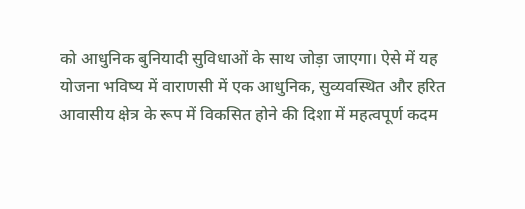को आधुनिक बुनियादी सुविधाओं के साथ जोड़ा जाएगा। ऐसे में यह योजना भविष्य में वाराणसी में एक आधुनिक, सुव्यवस्थित और हरित आवासीय क्षेत्र के रूप में विकसित होने की दिशा में महत्वपूर्ण कदम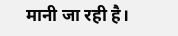मानी जा रही है।